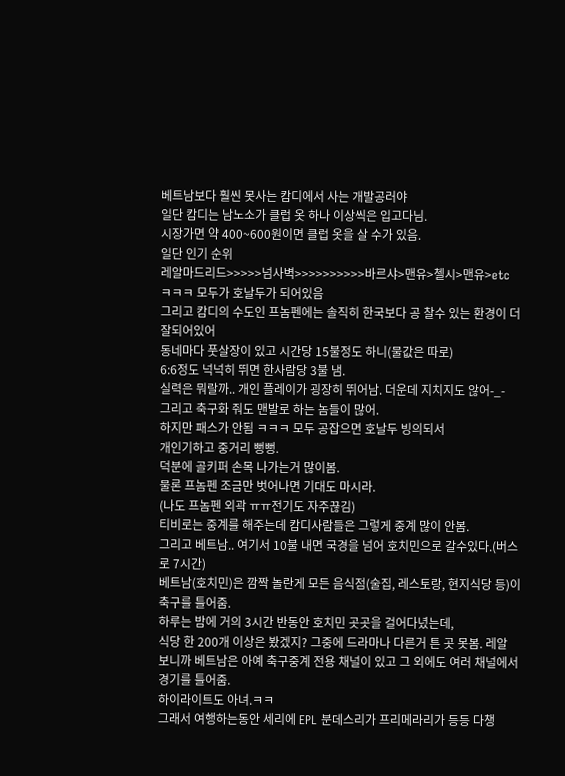베트남보다 훨씬 못사는 캄디에서 사는 개발공러야
일단 캄디는 남노소가 클럽 옷 하나 이상씩은 입고다님.
시장가면 약 400~600원이면 클럽 옷을 살 수가 있음.
일단 인기 순위
레알마드리드>>>>>넘사벽>>>>>>>>>>바르샤>맨유>첼시>맨유>etc
ㅋㅋㅋ 모두가 호날두가 되어있음
그리고 캄디의 수도인 프놈펜에는 솔직히 한국보다 공 찰수 있는 환경이 더 잘되어있어
동네마다 풋살장이 있고 시간당 15불정도 하니(물값은 따로)
6:6정도 넉넉히 뛰면 한사람당 3불 냄.
실력은 뭐랄까.. 개인 플레이가 굉장히 뛰어남. 더운데 지치지도 않어-_-
그리고 축구화 줘도 맨발로 하는 놈들이 많어.
하지만 패스가 안됨 ㅋㅋㅋ 모두 공잡으면 호날두 빙의되서
개인기하고 중거리 뻥뻥.
덕분에 골키퍼 손목 나가는거 많이봄.
물론 프놈펜 조금만 벗어나면 기대도 마시라.
(나도 프놈펜 외곽 ㅠㅠ전기도 자주끊김)
티비로는 중계를 해주는데 캄디사람들은 그렇게 중계 많이 안봄.
그리고 베트남.. 여기서 10불 내면 국경을 넘어 호치민으로 갈수있다.(버스로 7시간)
베트남(호치민)은 깜짝 놀란게 모든 음식점(술집, 레스토랑, 현지식당 등)이 축구를 틀어줌.
하루는 밤에 거의 3시간 반동안 호치민 곳곳을 걸어다녔는데,
식당 한 200개 이상은 봤겠지? 그중에 드라마나 다른거 튼 곳 못봄. 레알
보니까 베트남은 아예 축구중계 전용 채널이 있고 그 외에도 여러 채널에서 경기를 틀어줌.
하이라이트도 아녀.ㅋㅋ
그래서 여행하는동안 세리에 EPL 분데스리가 프리메라리가 등등 다챙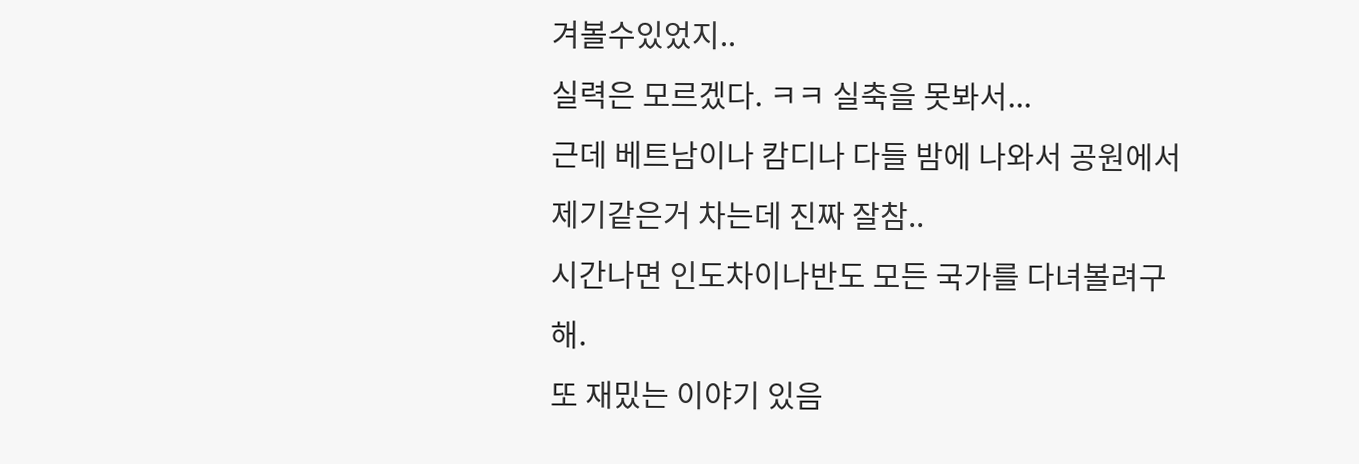겨볼수있었지..
실력은 모르겠다. ㅋㅋ 실축을 못봐서...
근데 베트남이나 캄디나 다들 밤에 나와서 공원에서 제기같은거 차는데 진짜 잘참..
시간나면 인도차이나반도 모든 국가를 다녀볼려구 해.
또 재밌는 이야기 있음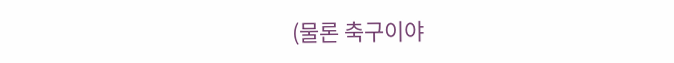(물론 축구이야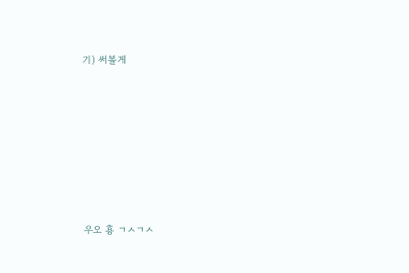기) 써볼게









우오 횽 ㄱㅅㄱㅅ